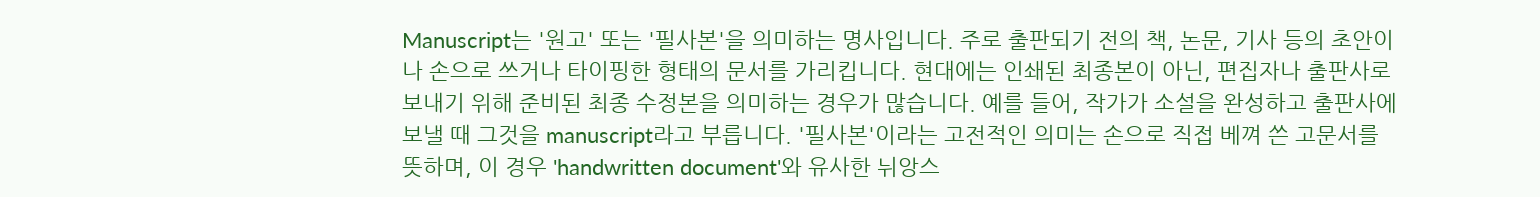Manuscript는 '원고' 또는 '필사본'을 의미하는 명사입니다. 주로 출판되기 전의 책, 논문, 기사 등의 초안이나 손으로 쓰거나 타이핑한 형태의 문서를 가리킵니다. 현대에는 인쇄된 최종본이 아닌, 편집자나 출판사로 보내기 위해 준비된 최종 수정본을 의미하는 경우가 많습니다. 예를 들어, 작가가 소설을 완성하고 출판사에 보낼 때 그것을 manuscript라고 부릅니다. '필사본'이라는 고전적인 의미는 손으로 직접 베껴 쓴 고문서를 뜻하며, 이 경우 'handwritten document'와 유사한 뉘앙스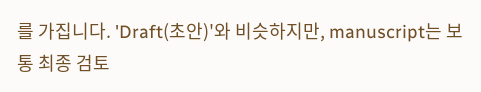를 가집니다. 'Draft(초안)'와 비슷하지만, manuscript는 보통 최종 검토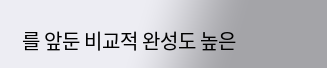를 앞둔 비교적 완성도 높은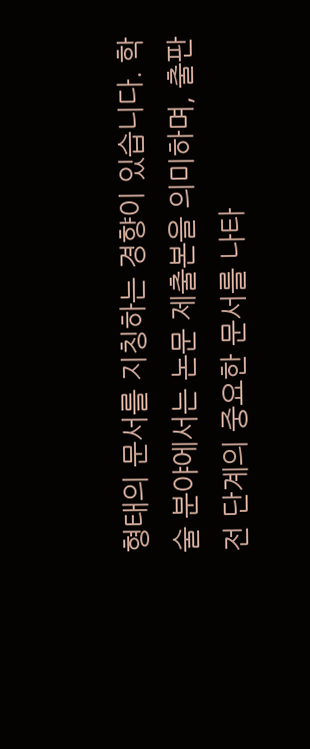형태의 문서를 지칭하는 경향이 있습니다. 학술 분야에서는 논문 제출본을 의미하며, 출판 전 단계의 중요한 문서를 나타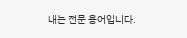내는 전문 용어입니다.